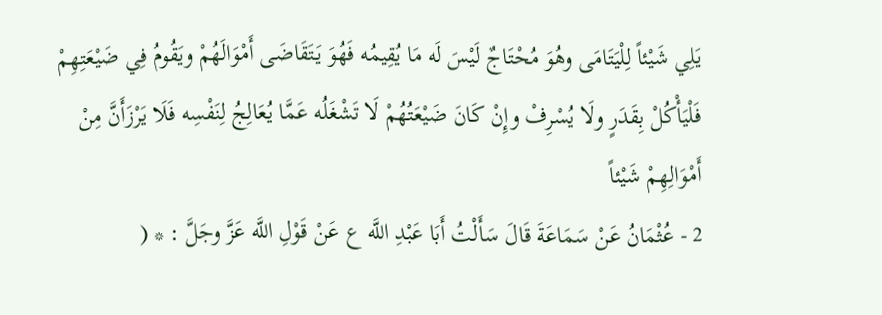يَلِي شَيْئاً لِلْيَتَامَى وهُوَ مُحْتَاجٌ لَيْسَ لَه مَا يُقِيمُه فَهُوَ يَتَقَاضَى أَمْوَالَهُمْ ويَقُومُ فِي ضَيْعَتِهِمْ فَلْيَأْكُلْ بِقَدَرٍ ولَا يُسْرِفْ وإِنْ كَانَ ضَيْعَتُهُمْ لَا تَشْغَلُه عَمَّا يُعَالِجُ لِنَفْسِه فَلَا يَرْزَأَنَّ مِنْ أَمْوَالِهِمْ شَيْئاً
2 - عُثْمَانُ عَنْ سَمَاعَةَ قَالَ سَأَلْتُ أَبَا عَبْدِ اللَّه ع عَنْ قَوْلِ اللَّه عَزَّ وجَلَّ : * (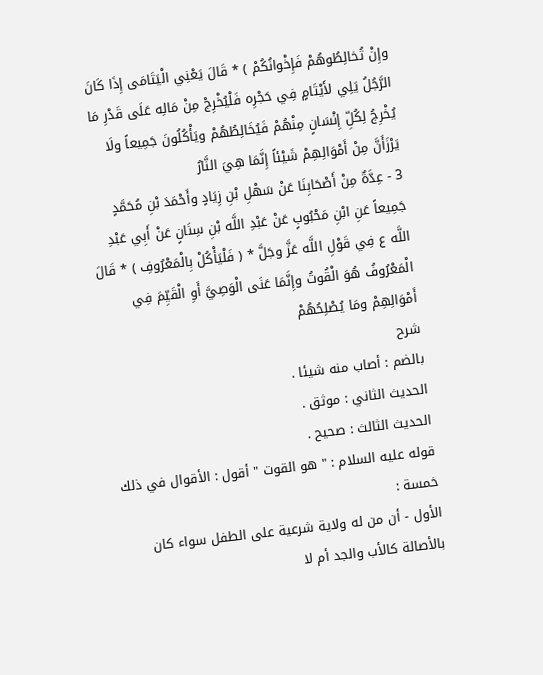وإِنْ تُخالِطُوهُمْ فَإِخْوانُكُمْ ) * قَالَ يَعْنِي الْيَتَامَى إِذَا كَانَ الرَّجُلُ يَلِي لأَيْتَامٍ فِي حَجْرِه فَلْيُخْرِجْ مِنْ مَالِه عَلَى قَدْرِ مَا يُخْرِجُ لِكُلِّ إِنْسَانٍ مِنْهُمْ فَيُخَالِطُهُمْ ويَأْكُلُونَ جَمِيعاً ولَا يَرْزَأَنَّ مِنْ أَمْوَالِهِمْ شَيْئاً إِنَّمَا هِيَ النَّارُ
3 - عِدَّةٌ مِنْ أَصْحَابِنَا عَنْ سَهْلِ بْنِ زِيَادٍ وأَحْمَدَ بْنِ مُحَمَّدٍ جَمِيعاً عَنِ ابْنِ مَحْبُوبٍ عَنْ عَبْدِ اللَّه بْنِ سِنَانٍ عَنْ أَبِي عَبْدِ اللَّه ع فِي قَوْلِ اللَّه عَزَّ وجَلَّ * ( فَلْيَأْكُلْ بِالْمَعْرُوفِ ) * قَالَ الْمَعْرُوفُ هُوَ الْقُوتُ وإِنَّمَا عَنَى الْوَصِيَّ أَوِ الْقَيِّمَ فِي أَمْوَالِهِمْ ومَا يُصْلِحُهُمْ
شرح
بالضم : أصاب منه شيئا .
الحديث الثاني : موثق .
الحديث الثالث : صحيح .
قوله عليه السلام : " هو القوت " أقول : الأقوال في ذلك خمسة :
الأول - أن من له ولاية شرعية على الطفل سواء كان بالأصالة كالأب والجد أم لا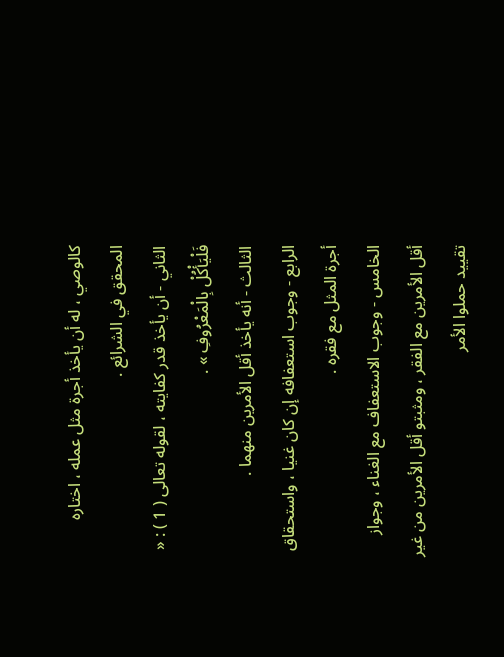كالوصي ، له أن يأخذ أجرة مثل عمله ، اختاره المحقق في الشرائع .
الثاني - أن يأخذ قدر كفايته ، لقوله تعالى ( 1 ) : « فَلْيَأْكُلْ بِالْمَعْرُوفِ » .
الثالث - أنه يأخذ أقل الأمرين منهما .
الرابع - وجوب استعفافه إن كان غنيا ، واستحقاق أجرة المثل مع فقره .
الخامس - وجوب الاستعفاف مع الغناء ، وجواز أقل الأمرين مع الفقر ، ومثبتو أقل الأمرين من غير تقييد حملوا الأمر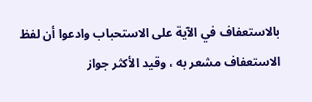بالاستعفاف في الآية على الاستحباب وادعوا أن لفظ الاستعفاف مشعر به ، وقيد الأكثر جواز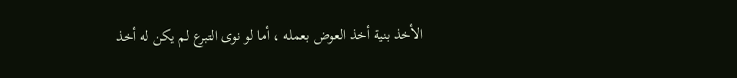الأخذ بنية أخذ العوض بعمله ، أما لو نوى التبرع لم يكن له أخذ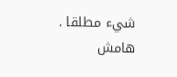شيء مطلقا .
هامش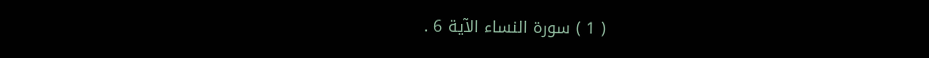( 1 ) سورة النساء الآية 6 .